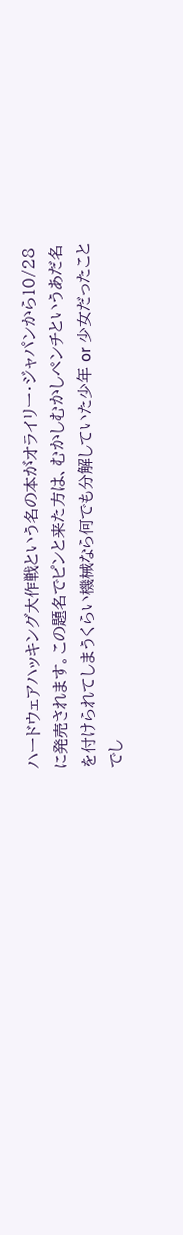ハードウェアハッキング大作戦という名の本がオライリー・ジャパンから10/28に発売されます。この題名でピンと来た方は、むかしむかしペンチというあだ名を付けられてしまうくらい機械なら何でも分解していた少年 or 少女だったことでし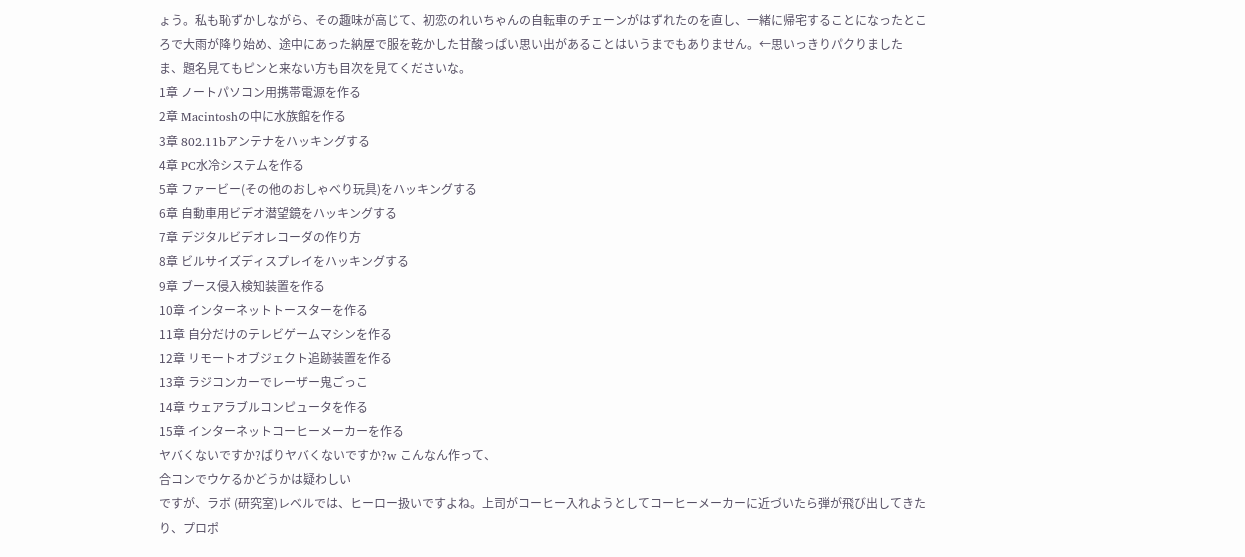ょう。私も恥ずかしながら、その趣味が高じて、初恋のれいちゃんの自転車のチェーンがはずれたのを直し、一緒に帰宅することになったところで大雨が降り始め、途中にあった納屋で服を乾かした甘酸っぱい思い出があることはいうまでもありません。←思いっきりパクりました
ま、題名見てもピンと来ない方も目次を見てくださいな。
1章 ノートパソコン用携帯電源を作る
2章 Macintoshの中に水族館を作る
3章 802.11bアンテナをハッキングする
4章 PC水冷システムを作る
5章 ファービー(その他のおしゃべり玩具)をハッキングする
6章 自動車用ビデオ潜望鏡をハッキングする
7章 デジタルビデオレコーダの作り方
8章 ビルサイズディスプレイをハッキングする
9章 ブース侵入検知装置を作る
10章 インターネットトースターを作る
11章 自分だけのテレビゲームマシンを作る
12章 リモートオブジェクト追跡装置を作る
13章 ラジコンカーでレーザー鬼ごっこ
14章 ウェアラブルコンピュータを作る
15章 インターネットコーヒーメーカーを作る
ヤバくないですか?ばりヤバくないですか?w こんなん作って、
合コンでウケるかどうかは疑わしい
ですが、ラボ (研究室)レベルでは、ヒーロー扱いですよね。上司がコーヒー入れようとしてコーヒーメーカーに近づいたら弾が飛び出してきたり、プロポ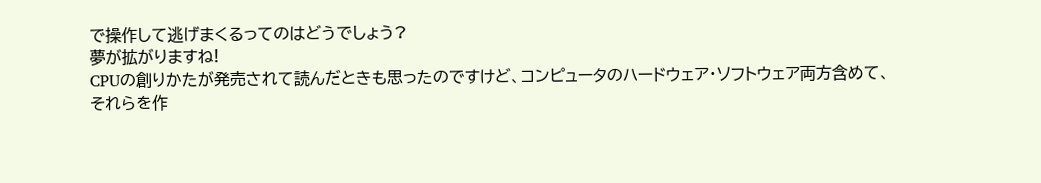で操作して逃げまくるってのはどうでしょう?
夢が拡がりますね!
CPUの創りかたが発売されて読んだときも思ったのですけど、コンピュータのハードウェア・ソフトウェア両方含めて、それらを作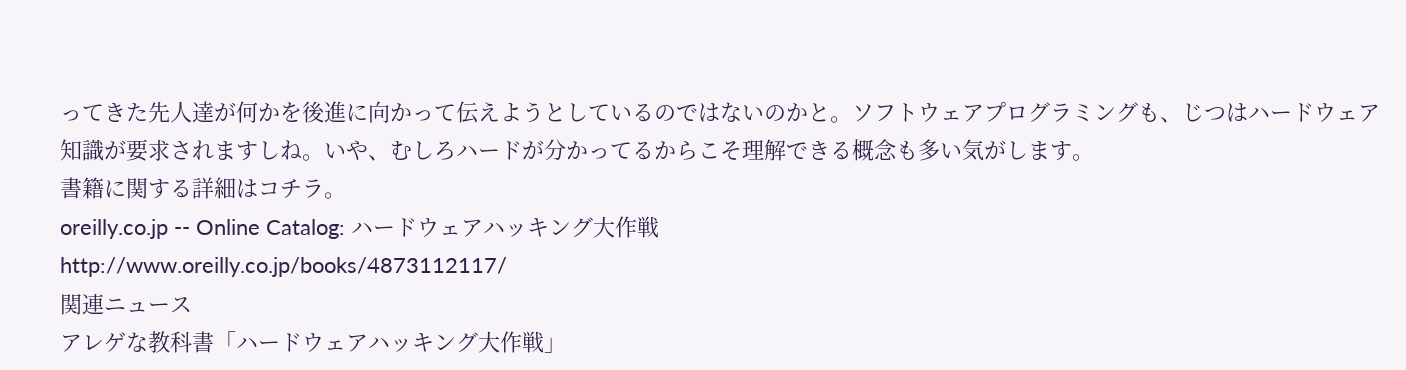ってきた先人達が何かを後進に向かって伝えようとしているのではないのかと。ソフトウェアプログラミングも、じつはハードウェア知識が要求されますしね。いや、むしろハードが分かってるからこそ理解できる概念も多い気がします。
書籍に関する詳細はコチラ。
oreilly.co.jp -- Online Catalog: ハードウェアハッキング大作戦
http://www.oreilly.co.jp/books/4873112117/
関連ニュース
アレゲな教科書「ハードウェアハッキング大作戦」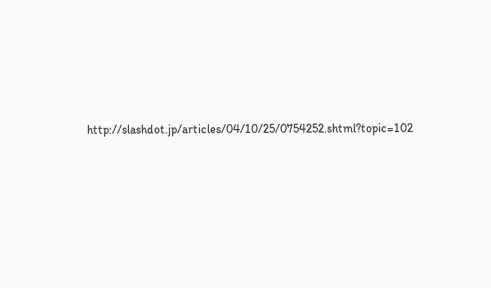http://slashdot.jp/articles/04/10/25/0754252.shtml?topic=102